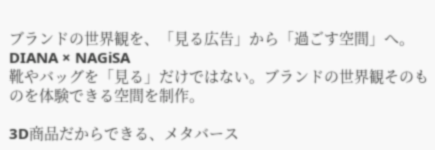ブランドの世界観を、「見る広告」から「過ごす空間」へ。DIANA × NAGiSA
靴やバッグを「見る」だけではない。ブランドの世界観そのものを体験できる空間を制作。

3D商品だからできる、メタバース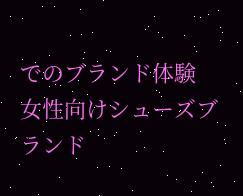でのブランド体験
女性向けシューズブランド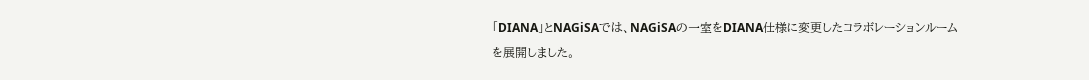「DIANA」とNAGiSAでは、NAGiSAの一室をDIANA仕様に変更したコラボレーションルームを展開しました。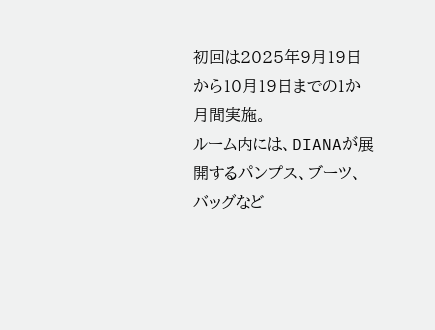初回は2025年9月19日から10月19日までの1か月間実施。
ルーム内には、DIANAが展開するパンプス、ブーツ、バッグなど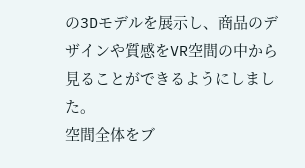の3Dモデルを展示し、商品のデザインや質感をVR空間の中から見ることができるようにしました。
空間全体をブ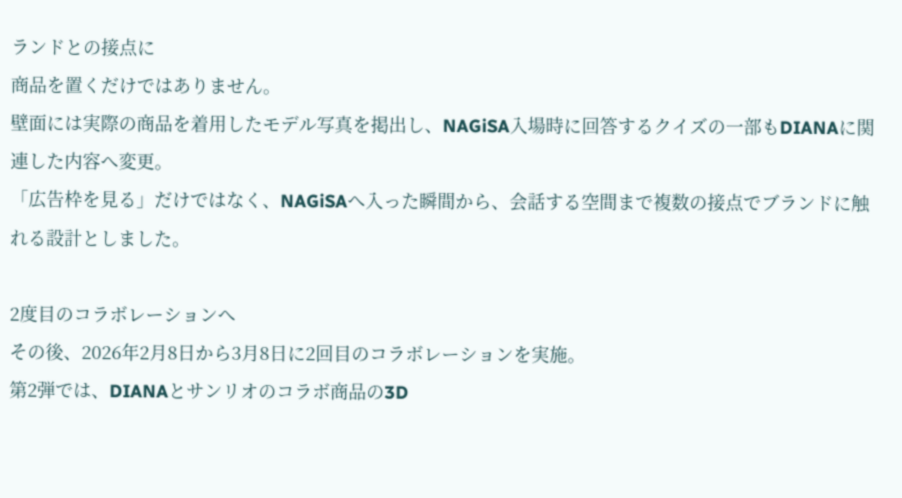ランドとの接点に
商品を置くだけではありません。
壁面には実際の商品を着用したモデル写真を掲出し、NAGiSA入場時に回答するクイズの一部もDIANAに関連した内容へ変更。
「広告枠を見る」だけではなく、NAGiSAへ入った瞬間から、会話する空間まで複数の接点でブランドに触れる設計としました。

2度目のコラボレーションへ
その後、2026年2月8日から3月8日に2回目のコラボレーションを実施。
第2弾では、DIANAとサンリオのコラボ商品の3D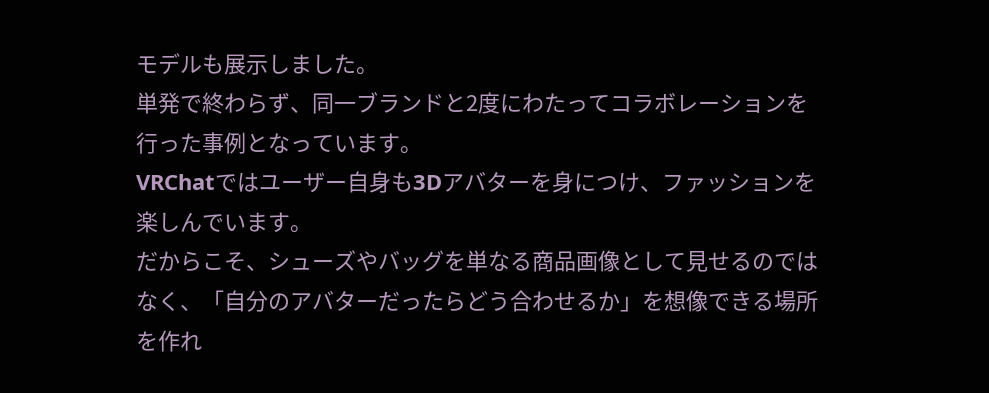モデルも展示しました。
単発で終わらず、同一ブランドと2度にわたってコラボレーションを行った事例となっています。
VRChatではユーザー自身も3Dアバターを身につけ、ファッションを楽しんでいます。
だからこそ、シューズやバッグを単なる商品画像として見せるのではなく、「自分のアバターだったらどう合わせるか」を想像できる場所を作れ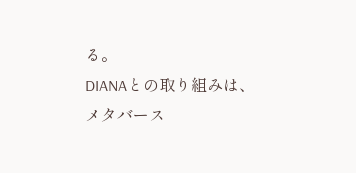る。
DIANAとの取り組みは、メタバース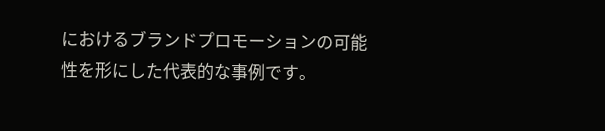におけるブランドプロモーションの可能性を形にした代表的な事例です。